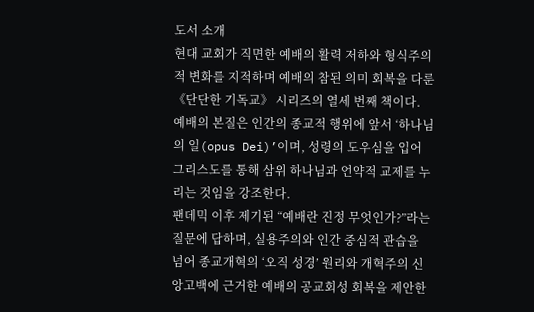도서 소개
현대 교회가 직면한 예배의 활력 저하와 형식주의적 변화를 지적하며 예배의 참된 의미 회복을 다룬 《단단한 기독교》 시리즈의 열세 번째 책이다. 예배의 본질은 인간의 종교적 행위에 앞서 ‘하나님의 일(opus Dei)’이며, 성령의 도우심을 입어 그리스도를 통해 삼위 하나님과 언약적 교제를 누리는 것임을 강조한다.
팬데믹 이후 제기된 “예배란 진정 무엇인가?”라는 질문에 답하며, 실용주의와 인간 중심적 관습을 넘어 종교개혁의 ‘오직 성경’ 원리와 개혁주의 신앙고백에 근거한 예배의 공교회성 회복을 제안한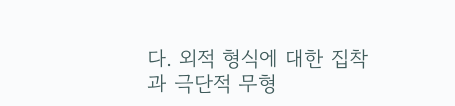다. 외적 형식에 대한 집착과 극단적 무형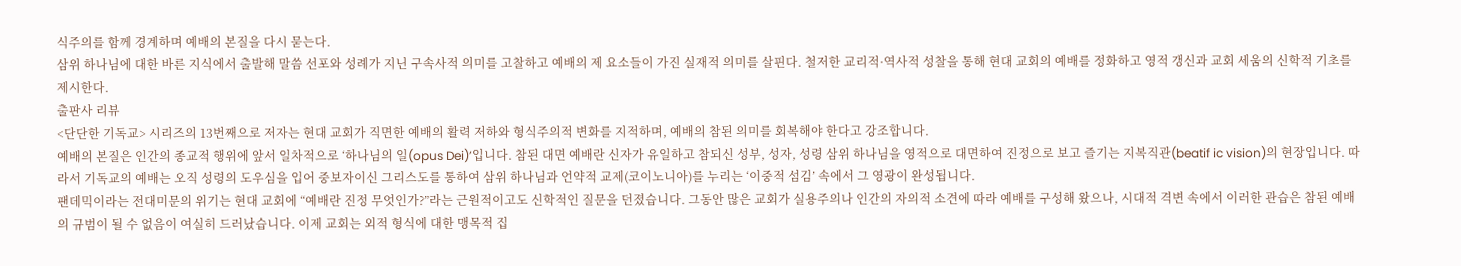식주의를 함께 경계하며 예배의 본질을 다시 묻는다.
삼위 하나님에 대한 바른 지식에서 출발해 말씀 선포와 성례가 지닌 구속사적 의미를 고찰하고 예배의 제 요소들이 가진 실재적 의미를 살핀다. 철저한 교리적·역사적 성찰을 통해 현대 교회의 예배를 정화하고 영적 갱신과 교회 세움의 신학적 기초를 제시한다.
출판사 리뷰
<단단한 기독교> 시리즈의 13번째으로 저자는 현대 교회가 직면한 예배의 활력 저하와 형식주의적 변화를 지적하며, 예배의 참된 의미를 회복해야 한다고 강조합니다.
예배의 본질은 인간의 종교적 행위에 앞서 일차적으로 ‘하나님의 일(opus Dei)’입니다. 참된 대면 예배란 신자가 유일하고 참되신 성부, 성자, 성령 삼위 하나님을 영적으로 대면하여 진정으로 보고 즐기는 지복직관(beatif ic vision)의 현장입니다. 따라서 기독교의 예배는 오직 성령의 도우심을 입어 중보자이신 그리스도를 통하여 삼위 하나님과 언약적 교제(코이노니아)를 누리는 ‘이중적 섬김’ 속에서 그 영광이 완성됩니다.
팬데믹이라는 전대미문의 위기는 현대 교회에 “예배란 진정 무엇인가?”라는 근원적이고도 신학적인 질문을 던졌습니다. 그동안 많은 교회가 실용주의나 인간의 자의적 소견에 따라 예배를 구성해 왔으나, 시대적 격변 속에서 이러한 관습은 참된 예배의 규범이 될 수 없음이 여실히 드러났습니다. 이제 교회는 외적 형식에 대한 맹목적 집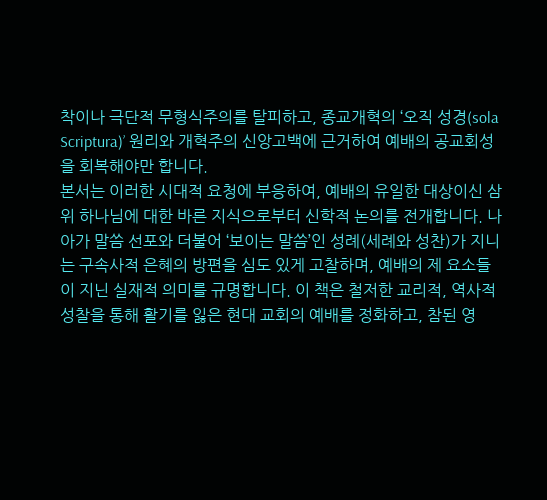착이나 극단적 무형식주의를 탈피하고, 종교개혁의 ‘오직 성경(sola Scriptura)’ 원리와 개혁주의 신앙고백에 근거하여 예배의 공교회성을 회복해야만 합니다.
본서는 이러한 시대적 요청에 부응하여, 예배의 유일한 대상이신 삼위 하나님에 대한 바른 지식으로부터 신학적 논의를 전개합니다. 나아가 말씀 선포와 더불어 ‘보이는 말씀’인 성례(세례와 성찬)가 지니는 구속사적 은혜의 방편을 심도 있게 고찰하며, 예배의 제 요소들이 지닌 실재적 의미를 규명합니다. 이 책은 철저한 교리적, 역사적 성찰을 통해 활기를 잃은 현대 교회의 예배를 정화하고, 참된 영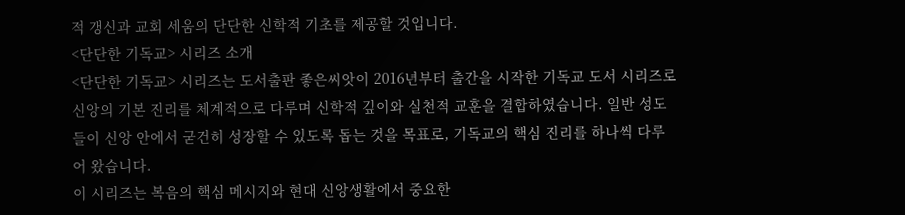적 갱신과 교회 세움의 단단한 신학적 기초를 제공할 것입니다.
<단단한 기독교> 시리즈 소개
<단단한 기독교> 시리즈는 도서출판 좋은씨앗이 2016년부터 출간을 시작한 기독교 도서 시리즈로 신앙의 기본 진리를 체계적으로 다루며 신학적 깊이와 실천적 교훈을 결합하였습니다. 일반 성도들이 신앙 안에서 굳건히 성장할 수 있도록 돕는 것을 목표로, 기독교의 핵심 진리를 하나씩 다루어 왔습니다.
이 시리즈는 복음의 핵심 메시지와 현대 신앙생활에서 중요한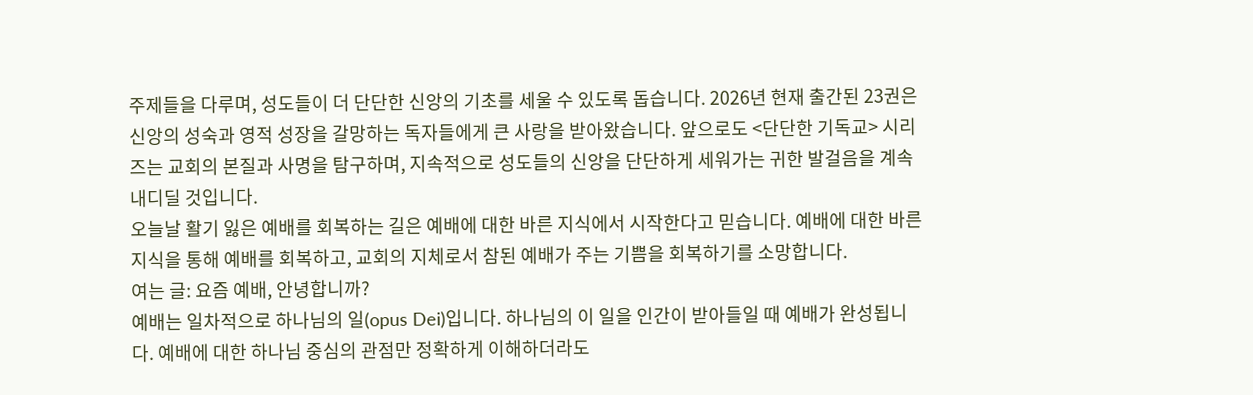주제들을 다루며, 성도들이 더 단단한 신앙의 기초를 세울 수 있도록 돕습니다. 2026년 현재 출간된 23권은 신앙의 성숙과 영적 성장을 갈망하는 독자들에게 큰 사랑을 받아왔습니다. 앞으로도 <단단한 기독교> 시리즈는 교회의 본질과 사명을 탐구하며, 지속적으로 성도들의 신앙을 단단하게 세워가는 귀한 발걸음을 계속 내디딜 것입니다.
오늘날 활기 잃은 예배를 회복하는 길은 예배에 대한 바른 지식에서 시작한다고 믿습니다. 예배에 대한 바른 지식을 통해 예배를 회복하고, 교회의 지체로서 참된 예배가 주는 기쁨을 회복하기를 소망합니다.
여는 글: 요즘 예배, 안녕합니까?
예배는 일차적으로 하나님의 일(opus Dei)입니다. 하나님의 이 일을 인간이 받아들일 때 예배가 완성됩니다. 예배에 대한 하나님 중심의 관점만 정확하게 이해하더라도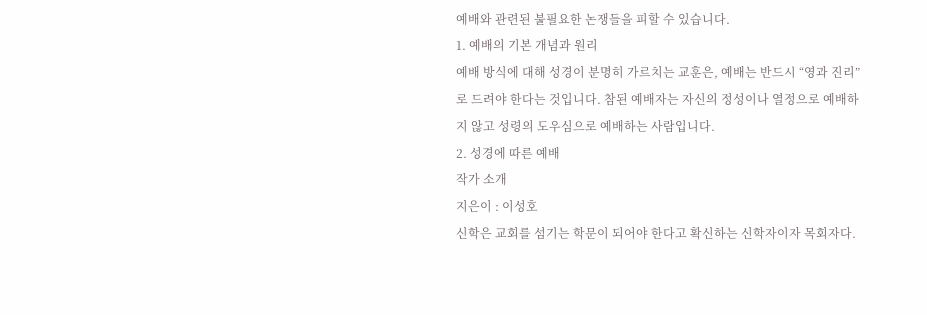예배와 관련된 불필요한 논쟁들을 피할 수 있습니다.
1. 예배의 기본 개념과 원리
예배 방식에 대해 성경이 분명히 가르치는 교훈은, 예배는 반드시 “영과 진리”로 드려야 한다는 것입니다. 참된 예배자는 자신의 정성이나 열정으로 예배하지 않고 성령의 도우심으로 예배하는 사람입니다.
2. 성경에 따른 예배
작가 소개
지은이 : 이성호
신학은 교회를 섬기는 학문이 되어야 한다고 확신하는 신학자이자 목회자다.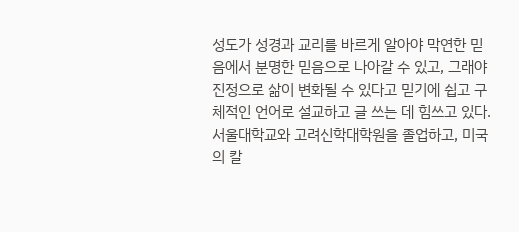성도가 성경과 교리를 바르게 알아야 막연한 믿음에서 분명한 믿음으로 나아갈 수 있고, 그래야 진정으로 삶이 변화될 수 있다고 믿기에 쉽고 구체적인 언어로 설교하고 글 쓰는 데 힘쓰고 있다. 서울대학교와 고려신학대학원을 졸업하고, 미국의 칼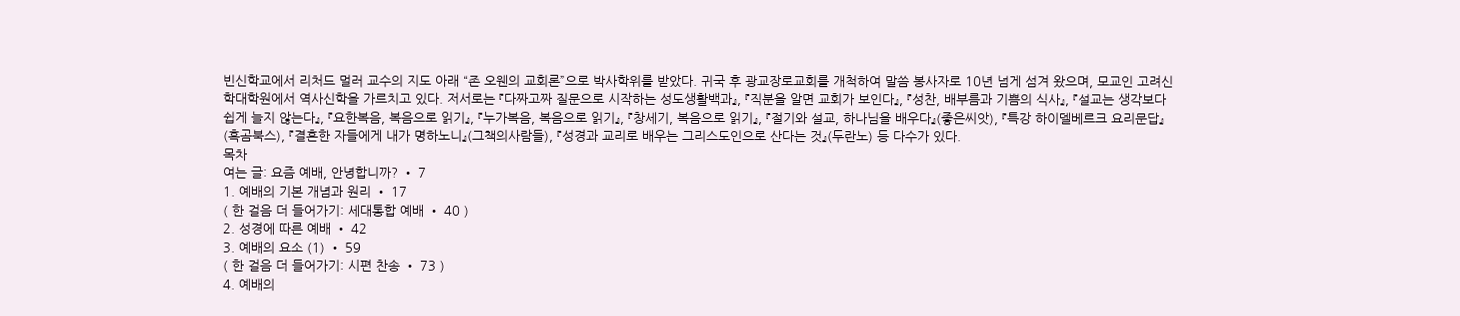빈신학교에서 리처드 멀러 교수의 지도 아래 “존 오웬의 교회론”으로 박사학위를 받았다. 귀국 후 광교장로교회를 개척하여 말씀 봉사자로 10년 넘게 섬겨 왔으며, 모교인 고려신학대학원에서 역사신학을 가르치고 있다. 저서로는 『다짜고짜 질문으로 시작하는 성도생활백과』, 『직분을 알면 교회가 보인다』, 『성찬, 배부름과 기쁨의 식사』, 『설교는 생각보다 쉽게 늘지 않는다』, 『요한복음, 복음으로 읽기』, 『누가복음, 복음으로 읽기』, 『창세기, 복음으로 읽기』, 『절기와 설교, 하나님을 배우다』(좋은씨앗), 『특강 하이델베르크 요리문답』(흑곰북스), 『결혼한 자들에게 내가 명하노니』(그책의사람들), 『성경과 교리로 배우는 그리스도인으로 산다는 것』(두란노) 등 다수가 있다.
목차
여는 글: 요즘 예배, 안녕합니까? • 7
1. 예배의 기본 개념과 원리 • 17
( 한 걸음 더 들어가기: 세대통합 예배 • 40 )
2. 성경에 따른 예배 • 42
3. 예배의 요소 (1) • 59
( 한 걸음 더 들어가기: 시편 찬송 • 73 )
4. 예배의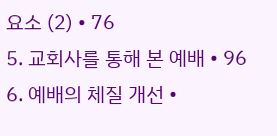요소 (2) • 76
5. 교회사를 통해 본 예배 • 96
6. 예배의 체질 개선 •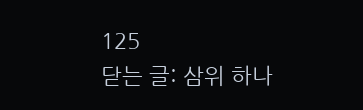125
닫는 글: 삼위 하나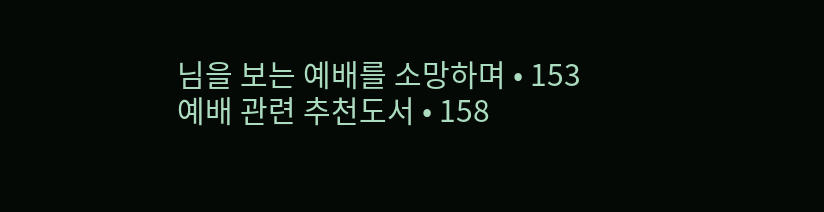님을 보는 예배를 소망하며 • 153
예배 관련 추천도서 • 158